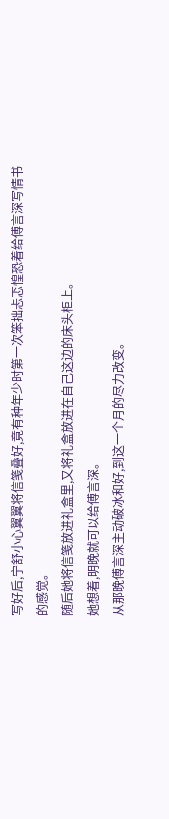写好后,宁舒小心翼翼将信笺叠好,竟有种年少时第一次笨拙忐忑惶恐着给傅言深写情书的感觉。
随后她将信笺放进礼盒里,又将礼盒放进在自己这边的床头柜上。
她想着,明晚就可以给傅言深。
从那晚傅言深主动破冰和好,到这一个月的尽力改变。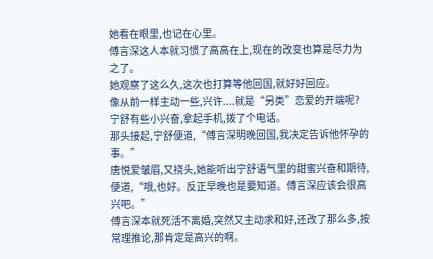她看在眼里,也记在心里。
傅言深这人本就习惯了高高在上,现在的改变也算是尽力为之了。
她观察了这么久,这次也打算等他回国,就好好回应。
像从前一样主动一些,兴许....就是“另类”恋爱的开端呢?
宁舒有些小兴奋,拿起手机,拨了个电话。
那头接起,宁舒便道,“傅言深明晚回国,我决定告诉他怀孕的事。”
唐悦爱皱眉,又挠头,她能听出宁舒语气里的甜蜜兴奋和期待,便道,“哦,也好。反正早晚也是要知道。傅言深应该会很高兴吧。”
傅言深本就死活不离婚,突然又主动求和好,还改了那么多,按常理推论,那肯定是高兴的啊。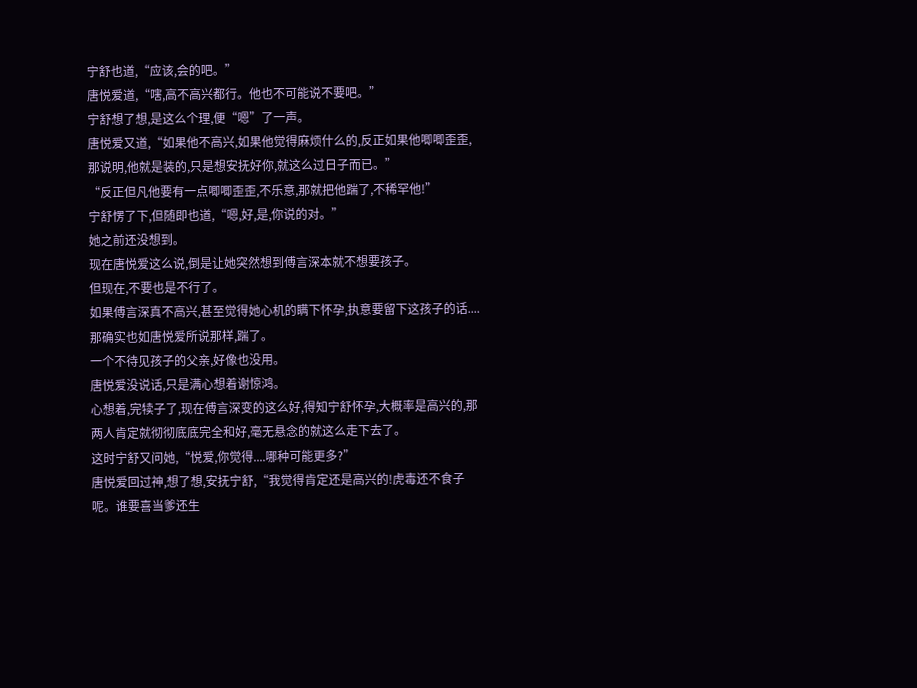宁舒也道,“应该,会的吧。”
唐悦爱道,“嗐,高不高兴都行。他也不可能说不要吧。”
宁舒想了想,是这么个理,便“嗯”了一声。
唐悦爱又道,“如果他不高兴,如果他觉得麻烦什么的,反正如果他唧唧歪歪,那说明,他就是装的,只是想安抚好你,就这么过日子而已。”
“反正但凡他要有一点唧唧歪歪,不乐意,那就把他踹了,不稀罕他!”
宁舒愣了下,但随即也道,“嗯,好,是,你说的对。”
她之前还没想到。
现在唐悦爱这么说,倒是让她突然想到傅言深本就不想要孩子。
但现在,不要也是不行了。
如果傅言深真不高兴,甚至觉得她心机的瞒下怀孕,执意要留下这孩子的话....
那确实也如唐悦爱所说那样,踹了。
一个不待见孩子的父亲,好像也没用。
唐悦爱没说话,只是满心想着谢惊鸿。
心想着,完犊子了,现在傅言深变的这么好,得知宁舒怀孕,大概率是高兴的,那两人肯定就彻彻底底完全和好,毫无悬念的就这么走下去了。
这时宁舒又问她,“悦爱,你觉得....哪种可能更多?”
唐悦爱回过神,想了想,安抚宁舒,“我觉得肯定还是高兴的!虎毒还不食子呢。谁要喜当爹还生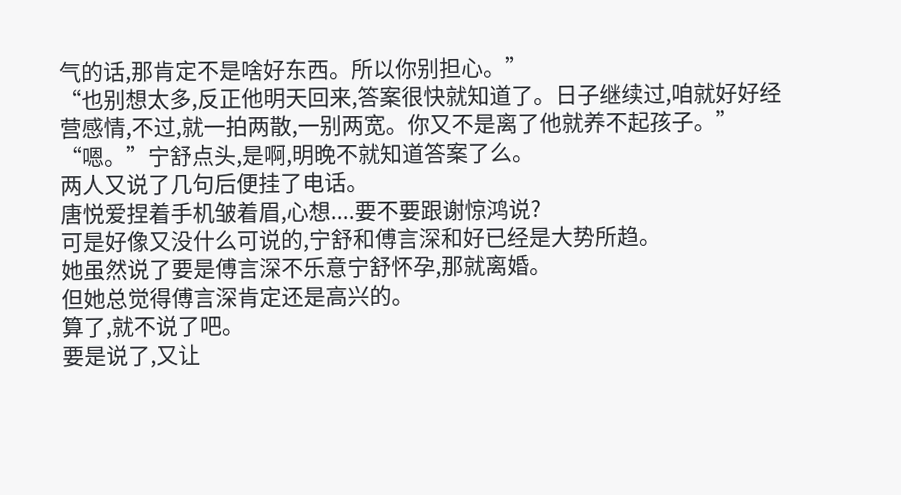气的话,那肯定不是啥好东西。所以你别担心。”
“也别想太多,反正他明天回来,答案很快就知道了。日子继续过,咱就好好经营感情,不过,就一拍两散,一别两宽。你又不是离了他就养不起孩子。”
“嗯。”宁舒点头,是啊,明晚不就知道答案了么。
两人又说了几句后便挂了电话。
唐悦爱捏着手机皱着眉,心想....要不要跟谢惊鸿说?
可是好像又没什么可说的,宁舒和傅言深和好已经是大势所趋。
她虽然说了要是傅言深不乐意宁舒怀孕,那就离婚。
但她总觉得傅言深肯定还是高兴的。
算了,就不说了吧。
要是说了,又让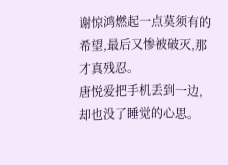谢惊鸿燃起一点莫须有的希望,最后又惨被破灭,那才真残忍。
唐悦爱把手机丢到一边,却也没了睡觉的心思。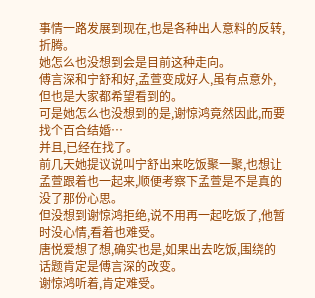事情一路发展到现在,也是各种出人意料的反转,折腾。
她怎么也没想到会是目前这种走向。
傅言深和宁舒和好,孟萱变成好人,虽有点意外,但也是大家都希望看到的。
可是她怎么也没想到的是,谢惊鸿竟然因此,而要找个百合结婚…
并且,已经在找了。
前几天她提议说叫宁舒出来吃饭聚一聚,也想让孟萱跟着也一起来,顺便考察下孟萱是不是真的没了那份心思。
但没想到谢惊鸿拒绝,说不用再一起吃饭了,他暂时没心情,看着也难受。
唐悦爱想了想,确实也是,如果出去吃饭,围绕的话题肯定是傅言深的改变。
谢惊鸿听着,肯定难受。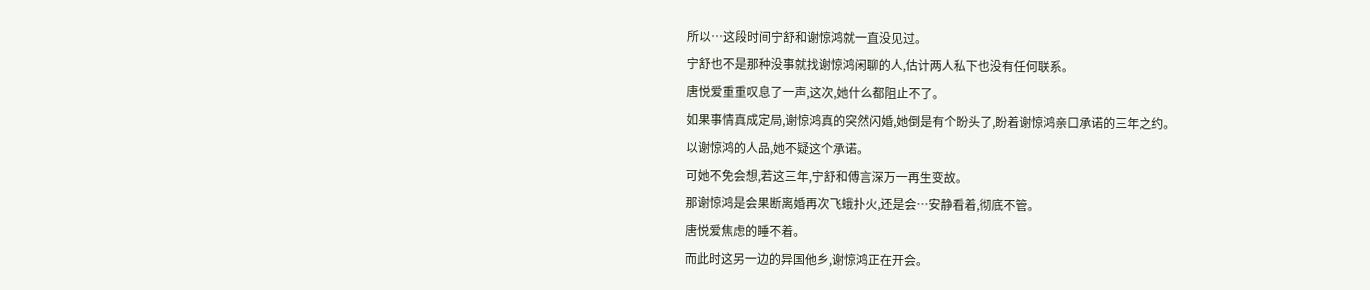所以…这段时间宁舒和谢惊鸿就一直没见过。
宁舒也不是那种没事就找谢惊鸿闲聊的人,估计两人私下也没有任何联系。
唐悦爱重重叹息了一声,这次,她什么都阻止不了。
如果事情真成定局,谢惊鸿真的突然闪婚,她倒是有个盼头了,盼着谢惊鸿亲口承诺的三年之约。
以谢惊鸿的人品,她不疑这个承诺。
可她不免会想,若这三年,宁舒和傅言深万一再生变故。
那谢惊鸿是会果断离婚再次飞蛾扑火,还是会…安静看着,彻底不管。
唐悦爱焦虑的睡不着。
而此时这另一边的异国他乡,谢惊鸿正在开会。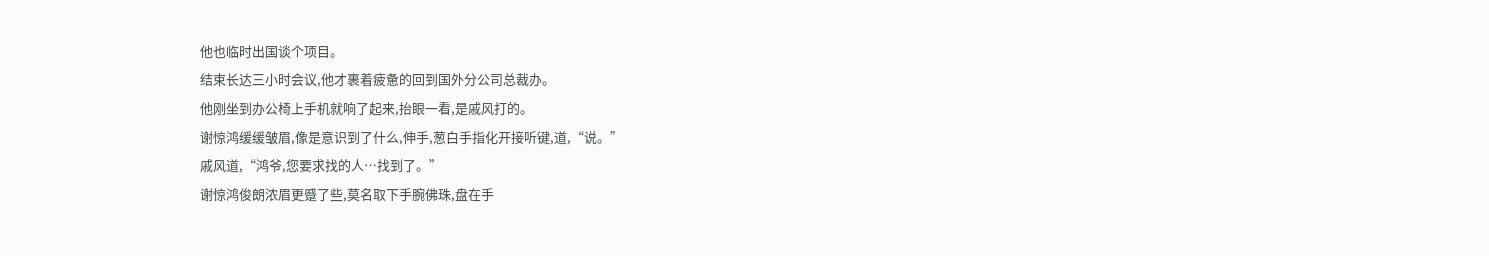他也临时出国谈个项目。
结束长达三小时会议,他才裹着疲惫的回到国外分公司总裁办。
他刚坐到办公椅上手机就响了起来,抬眼一看,是戚风打的。
谢惊鸿缓缓皱眉,像是意识到了什么,伸手,葱白手指化开接听键,道,“说。”
戚风道,“鸿爷,您要求找的人…找到了。”
谢惊鸿俊朗浓眉更蹙了些,莫名取下手腕佛珠,盘在手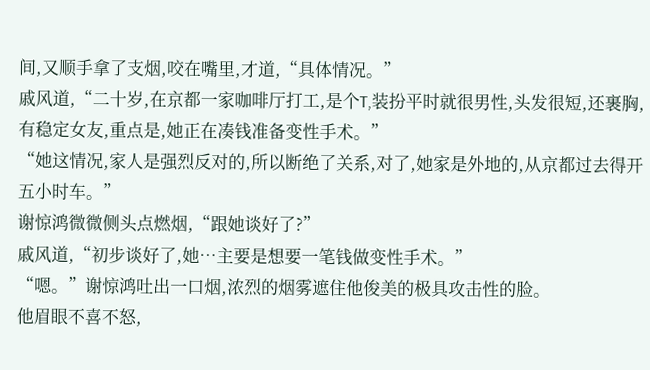间,又顺手拿了支烟,咬在嘴里,才道,“具体情况。”
戚风道,“二十岁,在京都一家咖啡厅打工,是个T,装扮平时就很男性,头发很短,还裹胸,有稳定女友,重点是,她正在凑钱准备变性手术。”
“她这情况,家人是强烈反对的,所以断绝了关系,对了,她家是外地的,从京都过去得开五小时车。”
谢惊鸿微微侧头点燃烟,“跟她谈好了?”
戚风道,“初步谈好了,她…主要是想要一笔钱做变性手术。”
“嗯。”谢惊鸿吐出一口烟,浓烈的烟雾遮住他俊美的极具攻击性的脸。
他眉眼不喜不怒,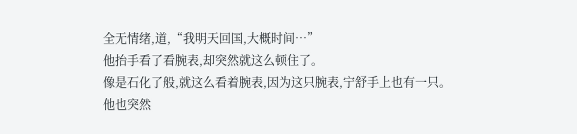全无情绪,道,“我明天回国,大概时间…”
他抬手看了看腕表,却突然就这么顿住了。
像是石化了般,就这么看着腕表,因为这只腕表,宁舒手上也有一只。
他也突然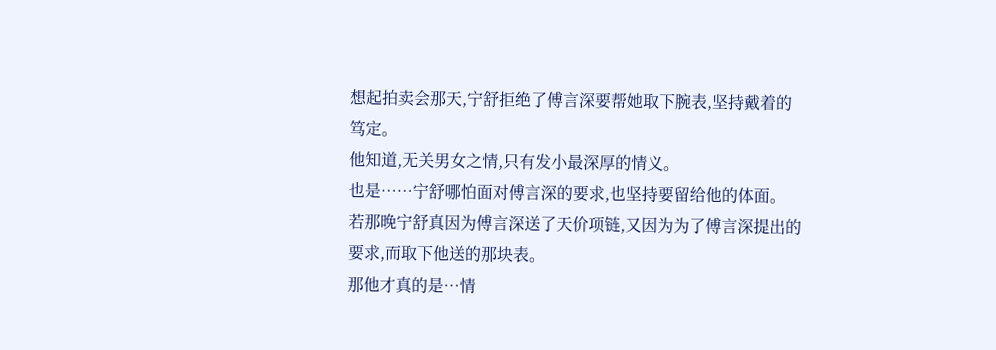想起拍卖会那天,宁舒拒绝了傅言深要帮她取下腕表,坚持戴着的笃定。
他知道,无关男女之情,只有发小最深厚的情义。
也是……宁舒哪怕面对傅言深的要求,也坚持要留给他的体面。
若那晚宁舒真因为傅言深送了天价项链,又因为为了傅言深提出的要求,而取下他送的那块表。
那他才真的是…情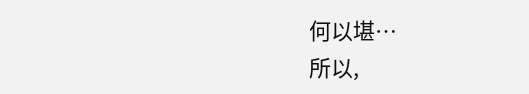何以堪…
所以,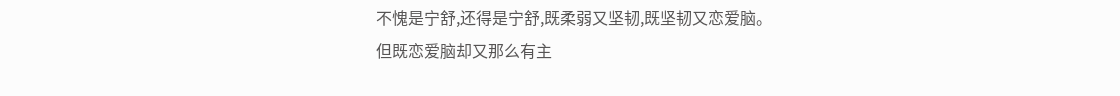不愧是宁舒,还得是宁舒,既柔弱又坚韧,既坚韧又恋爱脑。
但既恋爱脑却又那么有主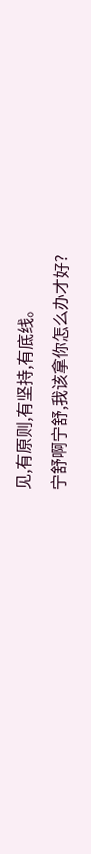见,有原则,有坚持,有底线。
宁舒啊宁舒,我该拿你怎么办才好?